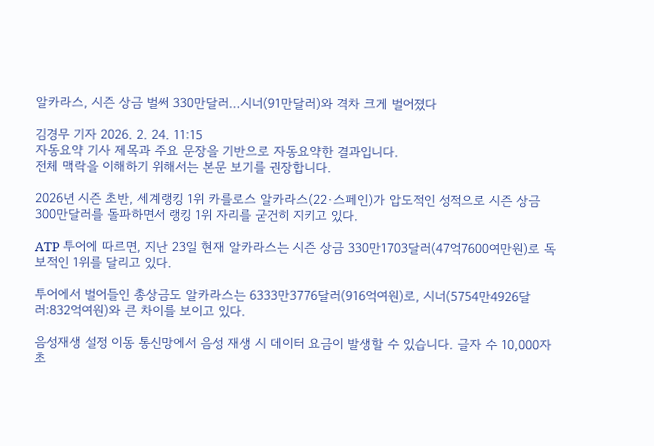알카라스, 시즌 상금 벌써 330만달러…시너(91만달러)와 격차 크게 벌어졌다

김경무 기자 2026. 2. 24. 11:15
자동요약 기사 제목과 주요 문장을 기반으로 자동요약한 결과입니다.
전체 맥락을 이해하기 위해서는 본문 보기를 권장합니다.

2026년 시즌 초반, 세계랭킹 1위 카를로스 알카라스(22·스페인)가 압도적인 성적으로 시즌 상금 300만달러를 돌파하면서 랭킹 1위 자리를 굳건히 지키고 있다.

ATP 투어에 따르면, 지난 23일 현재 알카라스는 시즌 상금 330만1703달러(47억7600여만원)로 독보적인 1위를 달리고 있다.

투어에서 벌어들인 총상금도 알카라스는 6333만3776달러(916억여원)로, 시너(5754만4926달러:832억여원)와 큰 차이를 보이고 있다.

음성재생 설정 이동 통신망에서 음성 재생 시 데이터 요금이 발생할 수 있습니다. 글자 수 10,000자 초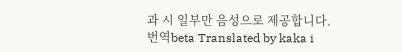과 시 일부만 음성으로 제공합니다.
번역beta Translated by kaka i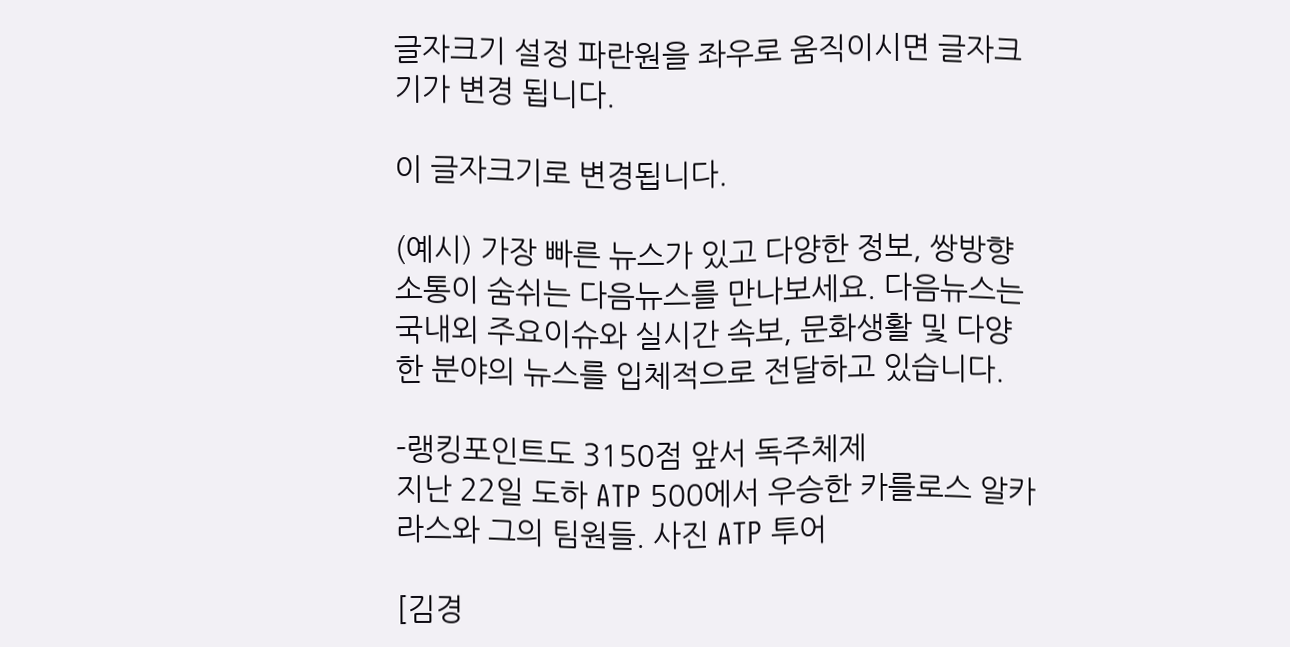글자크기 설정 파란원을 좌우로 움직이시면 글자크기가 변경 됩니다.

이 글자크기로 변경됩니다.

(예시) 가장 빠른 뉴스가 있고 다양한 정보, 쌍방향 소통이 숨쉬는 다음뉴스를 만나보세요. 다음뉴스는 국내외 주요이슈와 실시간 속보, 문화생활 및 다양한 분야의 뉴스를 입체적으로 전달하고 있습니다.

-랭킹포인트도 3150점 앞서 독주체제
지난 22일 도하 ATP 500에서 우승한 카를로스 알카라스와 그의 팀원들. 사진 ATP 투어

[김경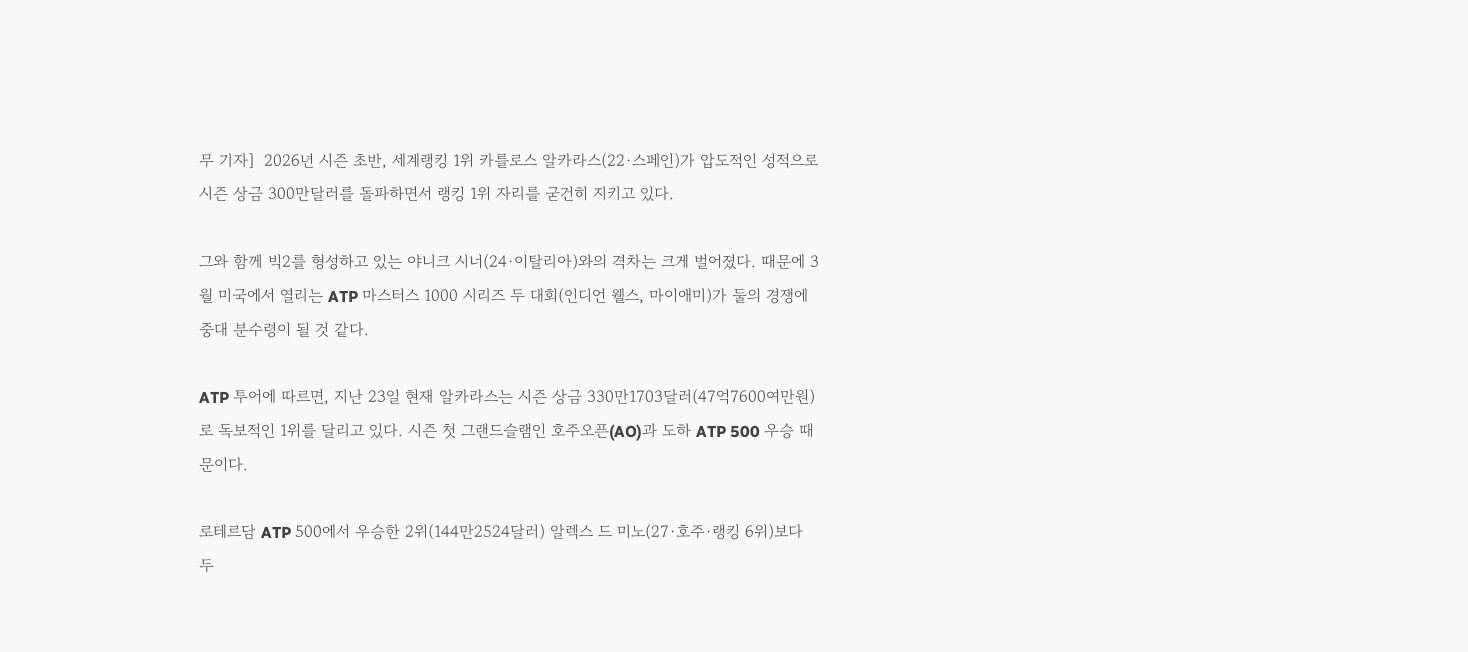무 기자]  2026년 시즌 초반, 세계랭킹 1위 카를로스 알카라스(22·스페인)가 압도적인 성적으로 시즌 상금 300만달러를 돌파하면서 랭킹 1위 자리를 굳건히 지키고 있다.

그와 함께 빅2를 형성하고 있는 야니크 시너(24·이탈리아)와의 격차는 크게 벌어졌다. 때문에 3월 미국에서 열리는 ATP 마스터스 1000 시리즈 두 대회(인디언 웰스, 마이애미)가 둘의 경쟁에 중대 분수령이 될 것 같다.

ATP 투어에 따르면, 지난 23일 현재 알카라스는 시즌 상금 330만1703달러(47억7600여만원)로 독보적인 1위를 달리고 있다. 시즌 첫 그랜드슬램인 호주오픈(AO)과 도하 ATP 500 우승 때문이다.

로테르담 ATP 500에서 우승한 2위(144만2524달러) 알렉스 드 미노(27·호주·랭킹 6위)보다 두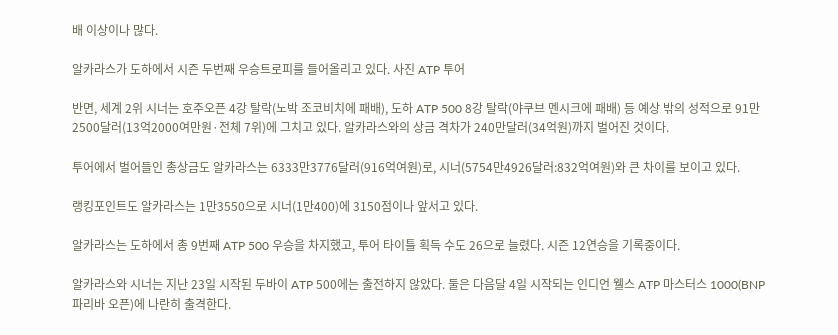배 이상이나 많다.

알카라스가 도하에서 시즌 두번째 우승트로피를 들어올리고 있다. 사진 ATP 투어

반면, 세계 2위 시너는 호주오픈 4강 탈락(노박 조코비치에 패배), 도하 ATP 500 8강 탈락(야쿠브 멘시크에 패배) 등 예상 밖의 성적으로 91만2500달러(13억2000여만원·전체 7위)에 그치고 있다. 알카라스와의 상금 격차가 240만달러(34억원)까지 벌어진 것이다.

투어에서 벌어들인 총상금도 알카라스는 6333만3776달러(916억여원)로, 시너(5754만4926달러:832억여원)와 큰 차이를 보이고 있다.

랭킹포인트도 알카라스는 1만3550으로 시너(1만400)에 3150점이나 앞서고 있다.

알카라스는 도하에서 총 9번째 ATP 500 우승을 차지했고, 투어 타이틀 획득 수도 26으로 늘렸다. 시즌 12연승을 기록중이다.

알카라스와 시너는 지난 23일 시작된 두바이 ATP 500에는 출전하지 않았다. 둘은 다음달 4일 시작되는 인디언 웰스 ATP 마스터스 1000(BNP 파리바 오픈)에 나란히 출격한다.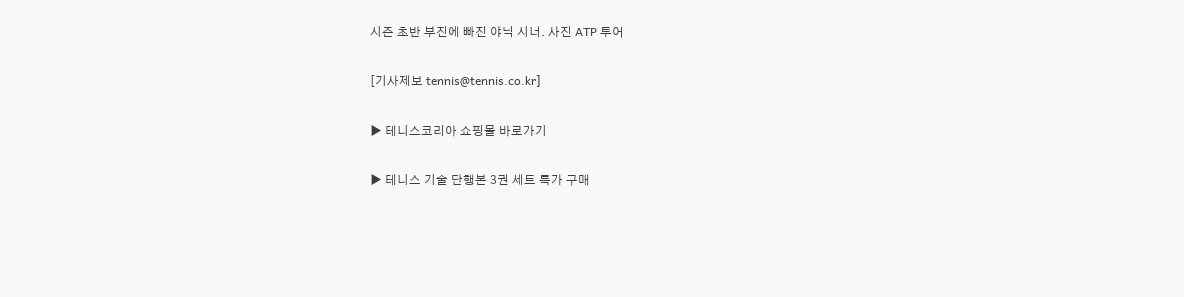시즌 초반 부진에 빠진 야닉 시너. 사진 ATP 투어

[기사제보 tennis@tennis.co.kr]

▶ 테니스코리아 쇼핑몰 바로가기

▶ 테니스 기술 단행본 3권 세트 특가 구매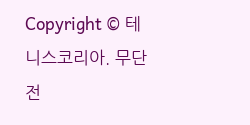Copyright © 테니스코리아. 무단전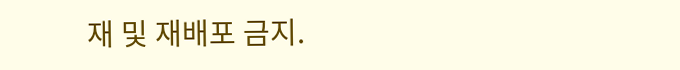재 및 재배포 금지.